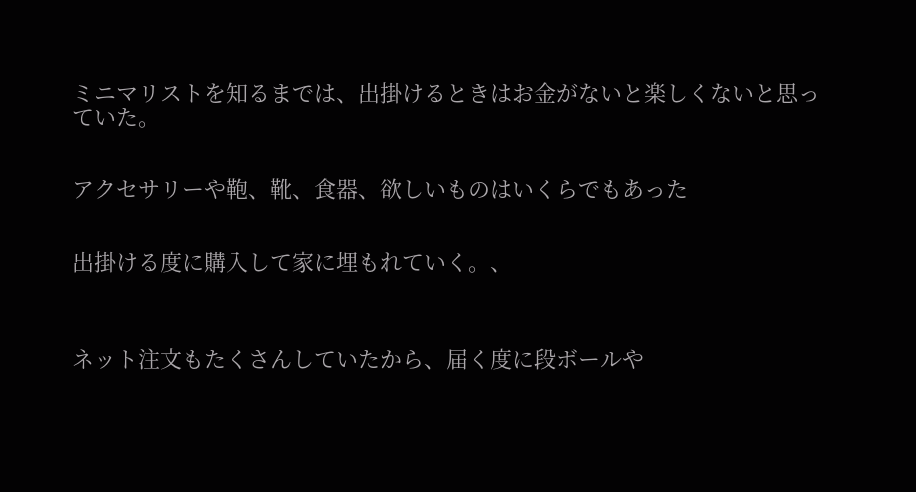ミニマリストを知るまでは、出掛けるときはお金がないと楽しくないと思っていた。


アクセサリーや鞄、靴、食器、欲しいものはいくらでもあった


出掛ける度に購入して家に埋もれていく。、



ネット注文もたくさんしていたから、届く度に段ボールや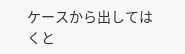ケースから出してはくと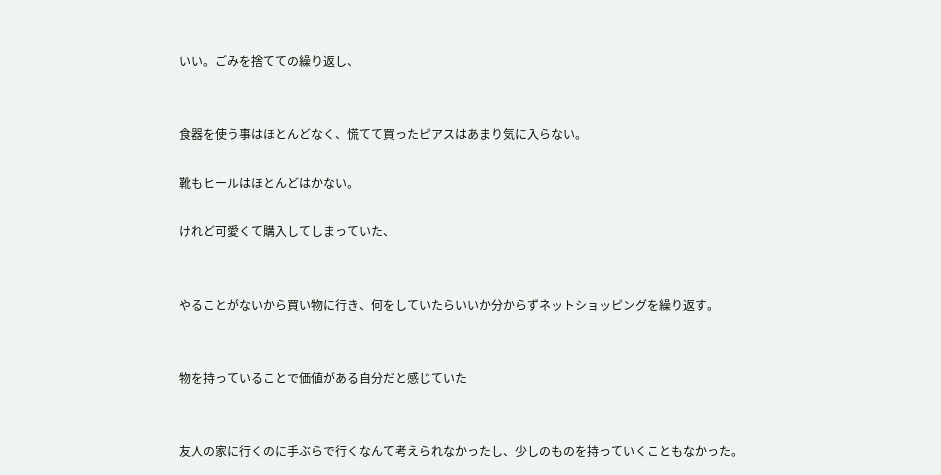いい。ごみを捨てての繰り返し、


食器を使う事はほとんどなく、慌てて買ったピアスはあまり気に入らない。

靴もヒールはほとんどはかない。

けれど可愛くて購入してしまっていた、


やることがないから買い物に行き、何をしていたらいいか分からずネットショッピングを繰り返す。


物を持っていることで価値がある自分だと感じていた


友人の家に行くのに手ぶらで行くなんて考えられなかったし、少しのものを持っていくこともなかった。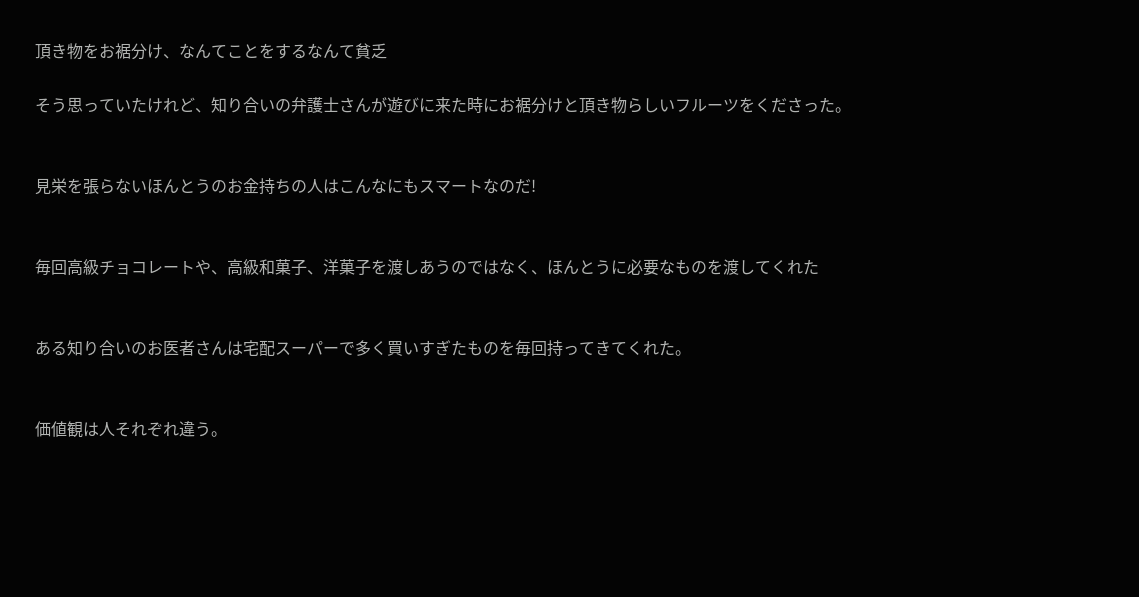頂き物をお裾分け、なんてことをするなんて貧乏

そう思っていたけれど、知り合いの弁護士さんが遊びに来た時にお裾分けと頂き物らしいフルーツをくださった。


見栄を張らないほんとうのお金持ちの人はこんなにもスマートなのだ!


毎回高級チョコレートや、高級和菓子、洋菓子を渡しあうのではなく、ほんとうに必要なものを渡してくれた


ある知り合いのお医者さんは宅配スーパーで多く買いすぎたものを毎回持ってきてくれた。


価値観は人それぞれ違う。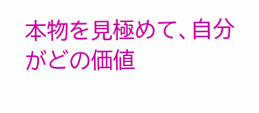本物を見極めて、自分がどの価値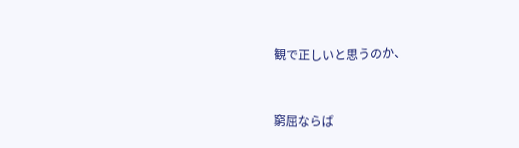観で正しいと思うのか、


窮屈ならば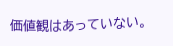価値観はあっていない。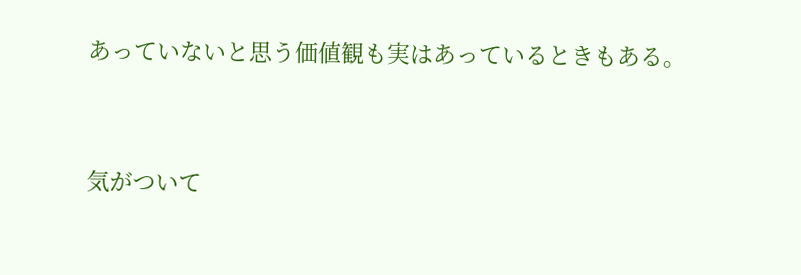あっていないと思う価値観も実はあっているときもある。


気がついて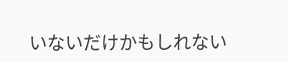いないだけかもしれない